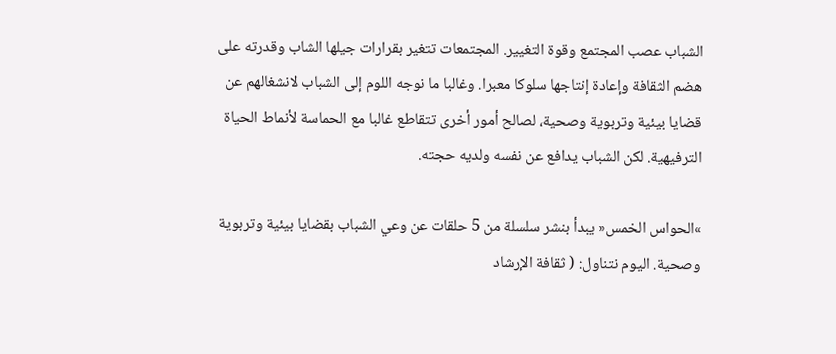الشباب عصب المجتمع وقوة التغيير. المجتمعات تتغير بقرارات جيلها الشاب وقدرته على هضم الثقافة وإعادة إنتاجها سلوكا معبرا. وغالبا ما نوجه اللوم إلى الشباب لانشغالهم عن قضايا بيئية وتربوية وصحية، لصالح أمور أخرى تتقاطع غالبا مع الحماسة لأنماط الحياة الترفيهية. لكن الشباب يدافع عن نفسه ولديه حجته.

»الحواس الخمس« يبدأ بنشر سلسلة من 5 حلقات عن وعي الشباب بقضايا بيئية وتربوية وصحية. اليوم نتناول: ( ثقافة الإرشاد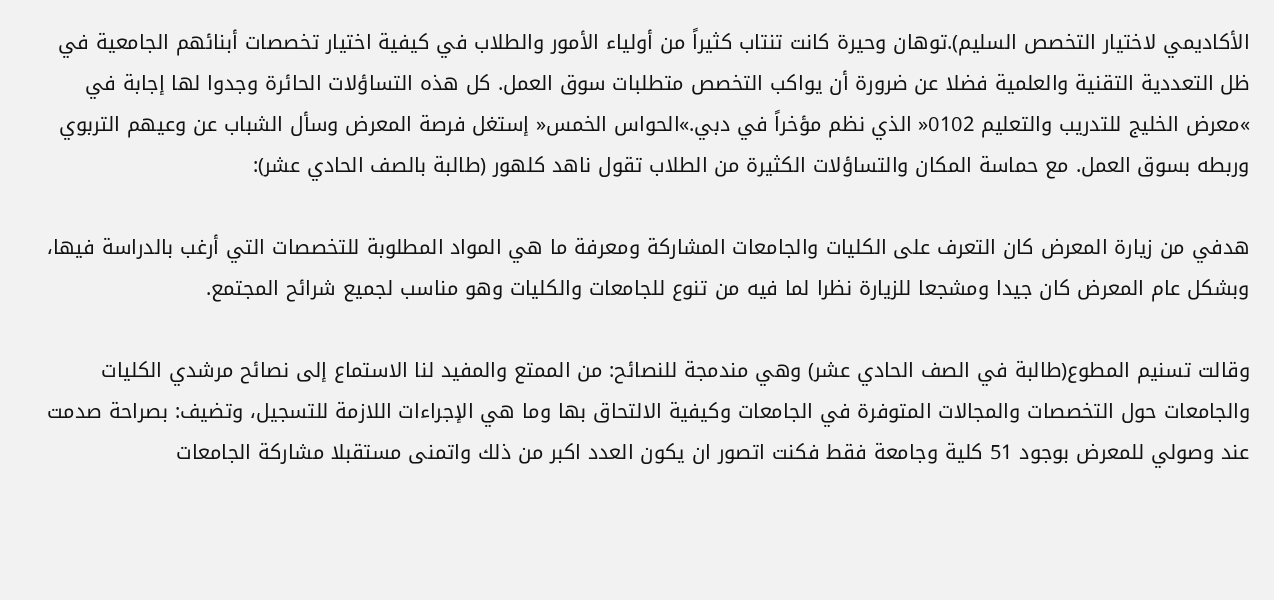الأكاديمي لاختيار التخصص السليم).توهان وحيرة كانت تنتاب كثيراً من أولياء الأمور والطلاب في كيفية اختيار تخصصات أبنائهم الجامعية في ظل التعددية التقنية والعلمية فضلا عن ضرورة أن يواكب التخصص متطلبات سوق العمل. كل هذه التساؤلات الحائرة وجدوا لها إجابة في »معرض الخليج للتدريب والتعليم 0102« الذي نظم مؤخراً في دبي.»الحواس الخمس« إستغل فرصة المعرض وسأل الشباب عن وعيهم التربوي وربطه بسوق العمل. مع حماسة المكان والتساؤلات الكثيرة من الطلاب تقول ناهد كلهور (طالبة بالصف الحادي عشر):

هدفي من زيارة المعرض كان التعرف على الكليات والجامعات المشاركة ومعرفة ما هي المواد المطلوبة للتخصصات التي أرغب بالدراسة فيها، وبشكل عام المعرض كان جيدا ومشجعا للزيارة نظرا لما فيه من تنوع للجامعات والكليات وهو مناسب لجميع شرائح المجتمع.

وقالت تسنيم المطوع(طالبة في الصف الحادي عشر) وهي مندمجة للنصائح: من الممتع والمفيد لنا الاستماع إلى نصائح مرشدي الكليات والجامعات حول التخصصات والمجالات المتوفرة في الجامعات وكيفية الالتحاق بها وما هي الإجراءات اللازمة للتسجيل، وتضيف: بصراحة صدمت عند وصولي للمعرض بوجود 51 كلية وجامعة فقط فكنت اتصور ان يكون العدد اكبر من ذلك واتمنى مستقبلا مشاركة الجامعات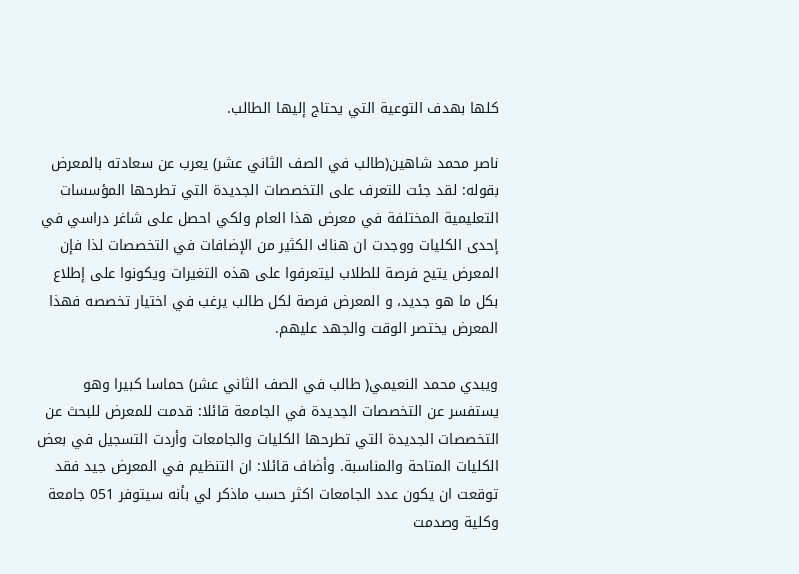كلها بهدف التوعية التي يحتاج إليها الطالب.

ناصر محمد شاهين(طالب في الصف الثاني عشر) يعرب عن سعادته بالمعرض بقوله: لقد جئت للتعرف على التخصصات الجديدة التي تطرحها المؤسسات التعليمية المختلفة في معرض هذا العام ولكي احصل على شاغر دراسي في إحدى الكليات ووجدت ان هناك الكثير من الإضافات في التخصصات لذا فإن المعرض يتيح فرصة للطلاب ليتعرفوا على هذه التغيرات ويكونوا على إطلاع بكل ما هو جديد، و المعرض فرصة لكل طالب يرغب في اختيار تخصصه فهذا المعرض يختصر الوقت والجهد عليهم.

ويبدي محمد النعيمي( طالب في الصف الثاني عشر) حماسا كبيرا وهو يستفسر عن التخصصات الجديدة في الجامعة قائلا: قدمت للمعرض للبحث عن التخصصات الجديدة التي تطرحها الكليات والجامعات وأردت التسجيل في بعض الكليات المتاحة والمناسبة. وأضاف قائلا: ان التنظيم في المعرض جيد فقد توقعت ان يكون عدد الجامعات اكثر حسب ماذكر لي بأنه سيتوفر 051 جامعة وكلية وصدمت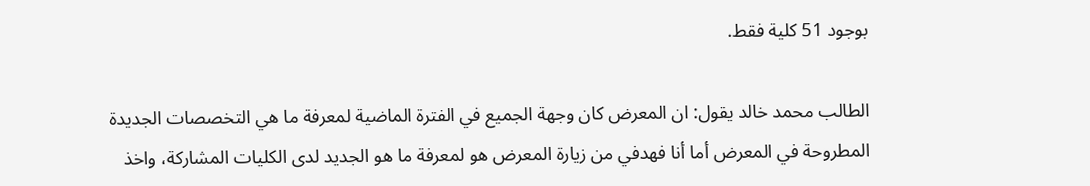بوجود 51 كلية فقط.

الطالب محمد خالد يقول: ان المعرض كان وجهة الجميع في الفترة الماضية لمعرفة ما هي التخصصات الجديدة المطروحة في المعرض أما أنا فهدفي من زيارة المعرض هو لمعرفة ما هو الجديد لدى الكليات المشاركة، واخذ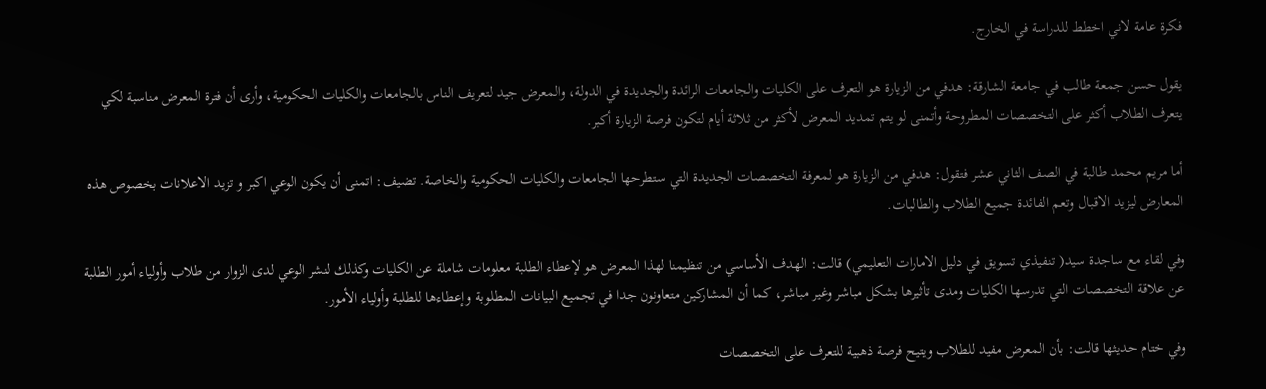فكرة عامة لاني اخطط للدراسة في الخارج.

يقول حسن جمعة طالب في جامعة الشارقة: هدفي من الزيارة هو التعرف على الكليات والجامعات الرائدة والجديدة في الدولة، والمعرض جيد لتعريف الناس بالجامعات والكليات الحكومية، وأرى أن فترة المعرض مناسبة لكي يتعرف الطلاب أكثر على التخصصات المطروحة وأتمنى لو يتم تمديد المعرض لأكثر من ثلاثة أيام لتكون فرصة الزيارة أكبر.

أما مريم محمد طالبة في الصف الثاني عشر فتقول: هدفي من الزيارة هو لمعرفة التخصصات الجديدة التي ستطرحها الجامعات والكليات الحكومية والخاصة. تضيف: اتمنى أن يكون الوعي اكبر و تزيد الاعلانات بخصوص هذه المعارض ليزيد الاقبال وتعم الفائدة جميع الطلاب والطالبات.

وفي لقاء مع ساجدة سيد( تنفيذي تسويق في دليل الامارات التعليمي) قالت: الهدف الأساسي من تنظيمنا لهذا المعرض هو لإعطاء الطلبة معلومات شاملة عن الكليات وكذلك لنشر الوعي لدى الزوار من طلاب وأولياء أمور الطلبة عن علاقة التخصصات التي تدرسها الكليات ومدى تأثيرها بشكل مباشر وغير مباشر، كما أن المشاركين متعاونون جدا في تجميع البيانات المطلوبة وإعطاءها للطلبة وأولياء الأمور.

وفي ختام حديثها قالت: بأن المعرض مفيد للطلاب ويتيح فرصة ذهبية للتعرف على التخصصات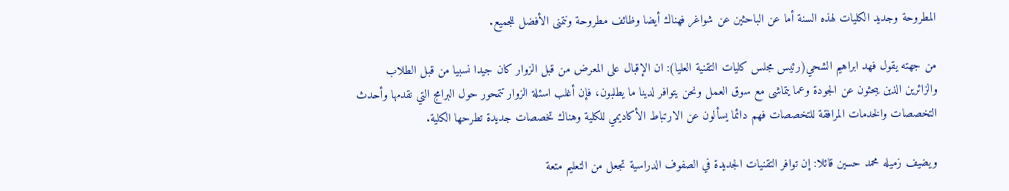المطروحة وجديد الكليات لهذه السنة أما عن الباحثين عن شواغر فهناك أيضا وظائف مطروحة ونتمنى الأفضل للجميع.

من جهته يقول فهد ابراهيم الشحي(رئيس مجلس كليات التقنية العليا): ان الإقبال على المعرض من قبل الزوار كان جيدا نسبيا من قبل الطلاب والزائرين الذين يبحثون عن الجودة وعما يتماشى مع سوق العمل ونحن يتوافر لدينا ما يطلبون، فإن أغلب اسئلة الزوار تتمحور حول البرامج التي نقدمها وأحدث التخصصات والخدمات المرافقة للتخصصات فهم دائما يسألون عن الارتباط الأكاديمي للكلية وهناك تخصصات جديدة تطرحها الكلية.

ويضيف زميله محمد حسين قائلا: إن توافر التقنيات الجديدة في الصفوف الدراسية تجعل من التعليم متعة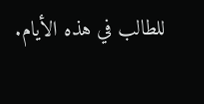للطالب في هذه الأيام.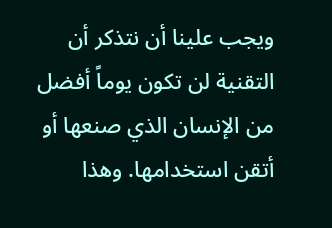ويجب علينا أن نتذكر أن التقنية لن تكون يوماً أفضل من الإنسان الذي صنعها أو أتقن استخدامها. وهذا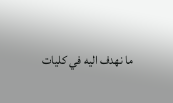ما نهدف اليه في كليات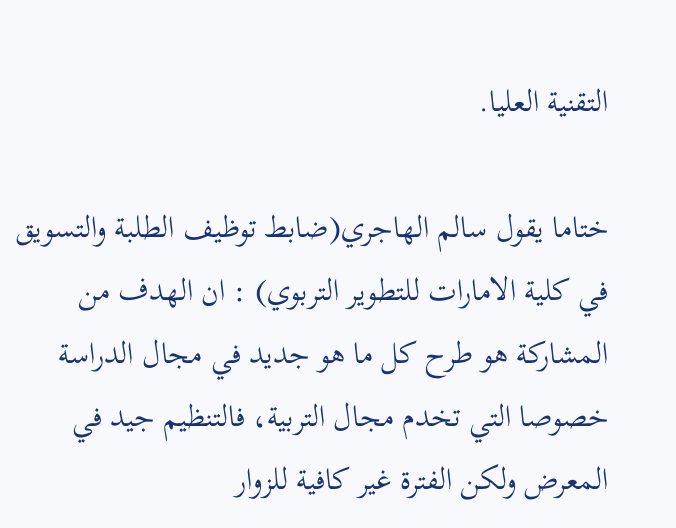التقنية العليا.

ختاما يقول سالم الهاجري(ضابط توظيف الطلبة والتسويق في كلية الامارات للتطوير التربوي) : ان الهدف من المشاركة هو طرح كل ما هو جديد في مجال الدراسة خصوصا التي تخدم مجال التربية، فالتنظيم جيد في المعرض ولكن الفترة غير كافية للزوار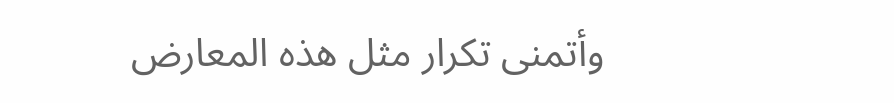وأتمنى تكرار مثل هذه المعارض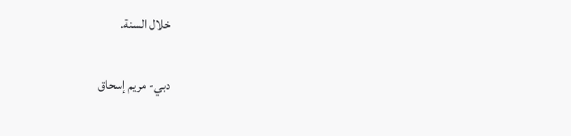خلال السنة.

دبي- مريم إسحاق